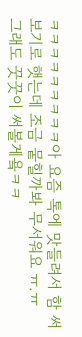ㅋㅋㅋㅋㅋㅋㅋㅋㅋ아 요즘 톡에 맛들려서 함 써보기로 햇는데 조금 뭍힐까봐 무서워요 ㅠ.ㅠ
그래도 꿋꿋이 써볼게욬ㅋㅋ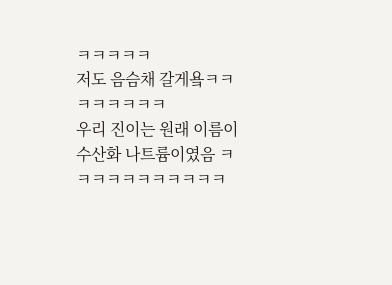ㅋㅋㅋㅋㅋ
저도 음슴채 갈게욬ㅋㅋㅋㅋㅋㅋㅋㅋ
우리 진이는 원래 이름이 수산화 나트륨이였음 ㅋㅋㅋㅋㅋㅋㅋㅋㅋㅋㅋ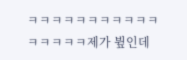ㅋㅋㅋㅋㅋㅋㅋㅋㅋㅋㅋ
ㅋㅋㅋㅋㅋ제가 뷮인데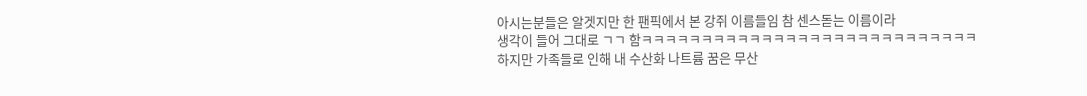아시는분들은 알겟지만 한 팬픽에서 본 강쥐 이름들임 참 센스돋는 이름이라
생각이 들어 그대로 ㄱㄱ 함ㅋㅋㅋㅋㅋㅋㅋㅋㅋㅋㅋㅋㅋㅋㅋㅋㅋㅋㅋㅋㅋㅋㅋㅋㅋㅋㅋㅋ
하지만 가족들로 인해 내 수산화 나트륨 꿈은 무산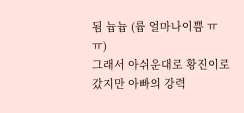됨 늅늅 (륩 얼마나이쁨 ㅠㅠ)
그래서 아쉬운대로 황진이로 갔지만 아빠의 강력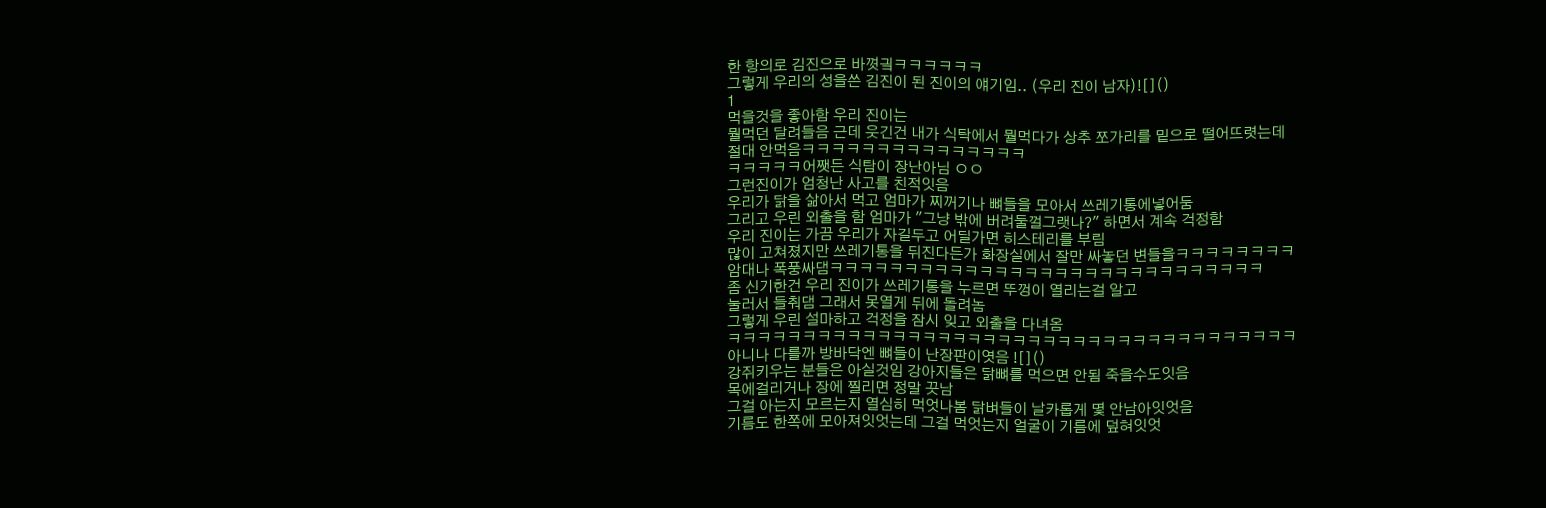한 항의로 김진으로 바꼇긬ㅋㅋㅋㅋㅋㅋ
그렇게 우리의 성을쓴 김진이 된 진이의 얘기임.. (우리 진이 남자)![]()
1
먹을것을 좋아함 우리 진이는
뭘먹던 달려들음 근데 웃긴건 내가 식탁에서 뭘먹다가 상추 쪼가리를 밑으로 떨어뜨렷는데
절대 안먹음ㅋㅋㅋㅋㅋㅋㅋㅋㅋㅋㅋㅋㅋㅋㅋ
ㅋㅋㅋㅋㅋ어쨋든 식탐이 장난아님 ㅇㅇ
그런진이가 엄청난 사고를 친적잇음
우리가 닭을 삶아서 먹고 엄마가 찌꺼기나 뼈들을 모아서 쓰레기통에넣어둠
그리고 우린 외출을 함 엄마가 "그냥 밖에 버려둘껄그랫나?" 하면서 계속 걱정함
우리 진이는 가끔 우리가 자길두고 어딜가면 히스테리를 부림
많이 고쳐졌지만 쓰레기통을 뒤진다든가 화장실에서 잘만 싸놓던 변들을ㅋㅋㅋㅋㅋㅋㅋㅋ
암대나 폭풍싸댐ㅋㅋㅋㅋㅋㅋㅋㅋㅋㅋㅋㅋㅋㅋㅋㅋㅋㅋㅋㅋㅋㅋㅋㅋㅋㅋㅋㅋㅋ
좀 신기한건 우리 진이가 쓰레기통을 누르면 뚜껑이 열리는걸 알고
눌러서 들춰댐 그래서 못열게 뒤에 돌려놈
그렇게 우린 설마하고 걱정을 잠시 잊고 외출을 다녀옴
ㅋㅋㅋㅋㅋㅋㅋㅋㅋㅋㅋㅋㅋㅋㅋㅋㅋㅋㅋㅋㅋㅋㅋㅋㅋㅋㅋㅋㅋㅋㅋㅋㅋㅋㅋㅋㅋㅋ
아니나 다를까 방바닥엔 뼈들이 난장판이엿음 ![]()
강쥐키우는 분들은 아실것임 강아지들은 닭뼈를 먹으면 안됨 죽을수도잇음
목에걸리거나 장에 찔리면 정말 끗남
그걸 아는지 모르는지 열심히 먹엇나봄 닭벼들이 날카롭게 몇 안남아잇엇음
기름도 한쪽에 모아져잇엇는데 그걸 먹엇는지 얼굴이 기름에 덮혀잇엇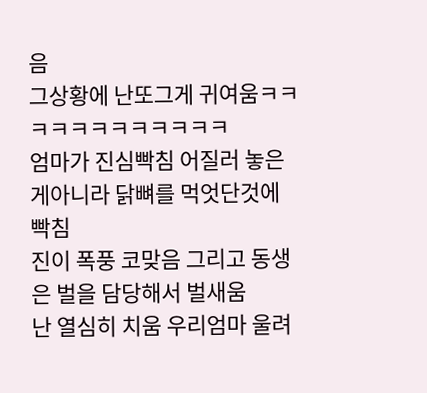음
그상황에 난또그게 귀여움ㅋㅋㅋㅋㅋㅋㅋㅋㅋㅋㅋㅋ
엄마가 진심빡침 어질러 놓은게아니라 닭뼈를 먹엇단것에 빡침
진이 폭풍 코맞음 그리고 동생은 벌을 담당해서 벌새움
난 열심히 치움 우리엄마 울려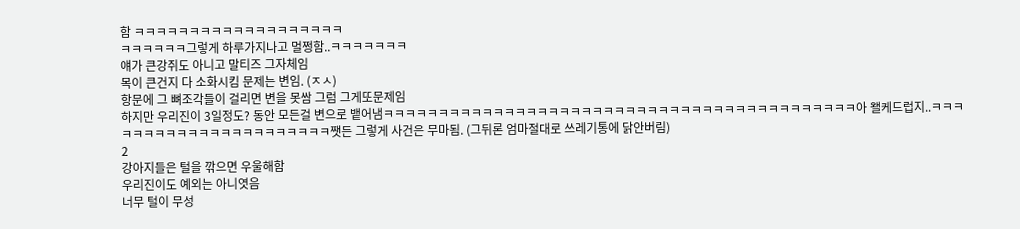함 ㅋㅋㅋㅋㅋㅋㅋㅋㅋㅋㅋㅋㅋㅋㅋㅋㅋㅋㅋ
ㅋㅋㅋㅋㅋㅋ그렇게 하루가지나고 멀쩡함..ㅋㅋㅋㅋㅋㅋㅋ
얘가 큰강쥐도 아니고 말티즈 그자체임
목이 큰건지 다 소화시킴 문제는 변임. (ㅈㅅ)
항문에 그 뼈조각들이 걸리면 변을 못쌈 그럼 그게또문제임
하지만 우리진이 3일정도? 동안 모든걸 변으로 뱉어냄ㅋㅋㅋㅋㅋㅋㅋㅋㅋㅋㅋㅋㅋㅋㅋㅋㅋㅋㅋㅋㅋㅋㅋㅋㅋㅋㅋㅋㅋㅋㅋㅋㅋㅋㅋㅋㅋㅋㅋㅋㅋㅋㅋ아 왤케드럽지..ㅋㅋㅋㅋㅋㅋㅋㅋㅋㅋㅋㅋㅋㅋㅋㅋㅋㅋㅋㅋㅋㅋ쨋든 그렇게 사건은 무마됨. (그뒤론 엄마절대로 쓰레기통에 닭안버림)
2
강아지들은 털을 깎으면 우울해함
우리진이도 예외는 아니엿음
너무 털이 무성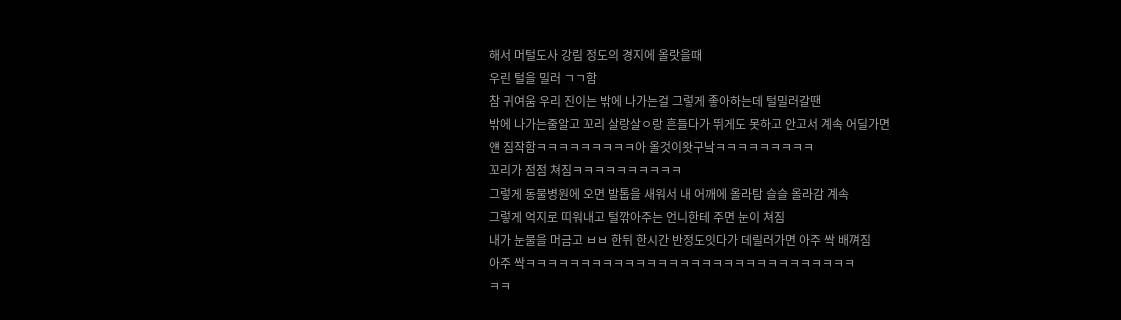해서 머털도사 강림 정도의 경지에 올랏을때
우린 털을 밀러 ㄱㄱ함
참 귀여움 우리 진이는 밖에 나가는걸 그렇게 좋아하는데 털밀러갈땐
밖에 나가는줄알고 꼬리 살랑살ㅇ랑 흔들다가 뛰게도 못하고 안고서 계속 어딜가면
얜 짐작함ㅋㅋㅋㅋㅋㅋㅋㅋㅋ아 올것이왓구낰ㅋㅋㅋㅋㅋㅋㅋㅋㅋ
꼬리가 점점 쳐짐ㅋㅋㅋㅋㅋㅋㅋㅋㅋㅋ
그렇게 동물병원에 오면 발톱을 새워서 내 어깨에 올라탐 슬슬 올라감 계속
그렇게 억지로 띠워내고 털깎아주는 언니한테 주면 눈이 쳐짐
내가 눈물을 머금고 ㅂㅂ 한뒤 한시간 반정도잇다가 데릴러가면 아주 싹 배껴짐
아주 싹ㅋㅋㅋㅋㅋㅋㅋㅋㅋㅋㅋㅋㅋㅋㅋㅋㅋㅋㅋㅋㅋㅋㅋㅋㅋㅋㅋㅋㅋㅋ
ㅋㅋ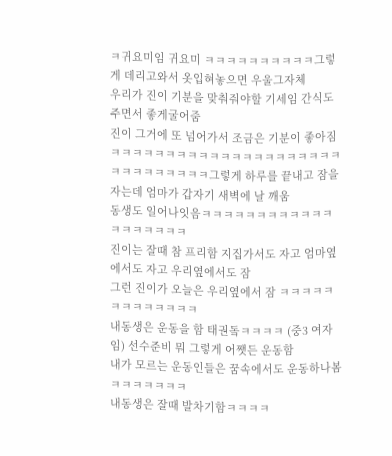ㅋ귀요미임 귀요미 ㅋㅋㅋㅋㅋㅋㅋㅋㅋㅋ그렇게 데리고와서 옷입혀놓으면 우울그자체
우리가 진이 기분을 맞춰줘야할 기세임 간식도 주면서 좋게굴어줌
진이 그거에 또 넘어가서 조금은 기분이 좋아짐ㅋㅋㅋㅋㅋㅋㅋㅋㅋㅋㅋㅋㅋㅋㅋㅋㅋㅋㅋㅋㅋㅋㅋㅋㅋㅋㅋㅋㅋㅋ그렇게 하루를 끝내고 잠을 자는데 엄마가 갑자기 새벽에 날 깨움
동생도 일어나잇음ㅋㅋㅋㅋㅋㅋㅋㅋㅋㅋㅋㅋㅋㅋㅋㅋㅋㅋㅋ
진이는 잘때 참 프리함 지집가서도 자고 엄마옆에서도 자고 우리옆에서도 잠
그런 진이가 오늘은 우리옆에서 잠 ㅋㅋㅋㅋㅋㅋㅋㅋㅋㅋㅋㅋㅋ
내동생은 운동을 함 태권돜ㅋㅋㅋㅋ (중3 여자임) 선수준비 뭐 그렇게 어쨋든 운동함
내가 모르는 운동인들은 꿈속에서도 운동하나봄ㅋㅋㅋㅋㅋㅋㅋ
내동생은 잘때 발차기함ㅋㅋㅋㅋ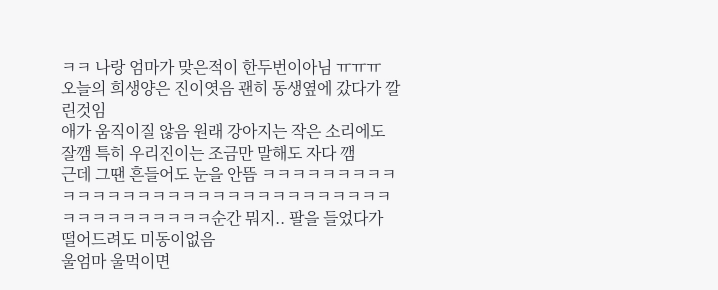ㅋㅋ 나랑 엄마가 맞은적이 한두번이아님 ㅠㅠㅠ
오늘의 희생양은 진이엿음 괜히 동생옆에 갔다가 깔린것임
애가 움직이질 않음 원래 강아지는 작은 소리에도 잘깸 특히 우리진이는 조금만 말해도 자다 깸
근데 그땐 흔들어도 눈을 안뜸 ㅋㅋㅋㅋㅋㅋㅋㅋㅋㅋㅋㅋㅋㅋㅋㅋㅋㅋㅋㅋㅋㅋㅋㅋㅋㅋㅋㅋㅋㅋㅋㅋㅋㅋㅋㅋㅋㅋㅋㅋㅋ순간 뭐지.. 팔을 들었다가 떨어드려도 미동이없음
울엄마 울먹이면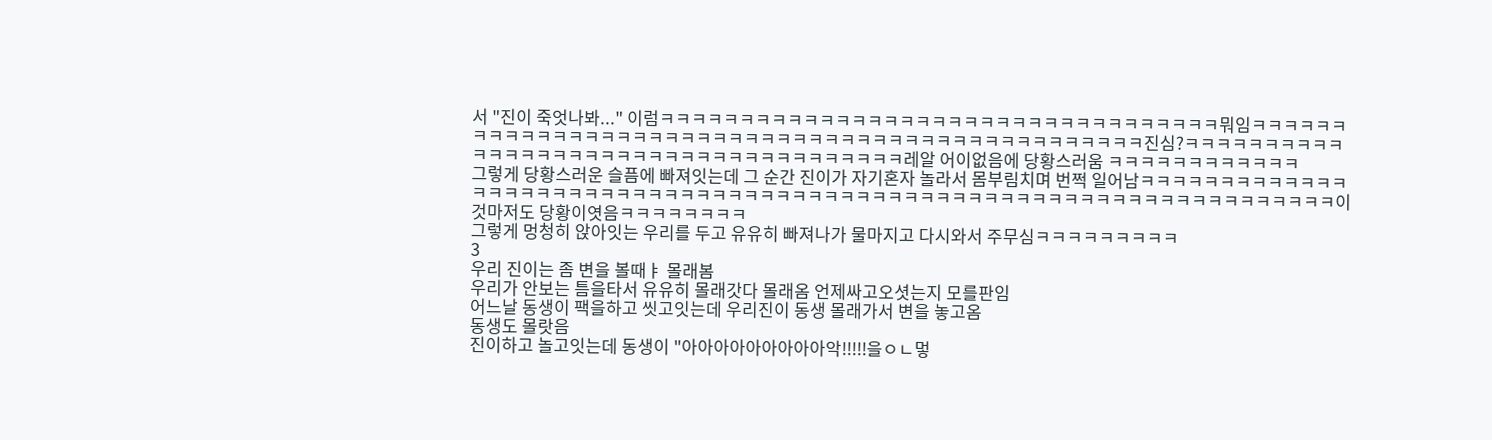서 "진이 죽엇나봐..." 이럼ㅋㅋㅋㅋㅋㅋㅋㅋㅋㅋㅋㅋㅋㅋㅋㅋㅋㅋㅋㅋㅋㅋㅋㅋㅋㅋㅋㅋㅋㅋㅋㅋㅋㅋㅋ뭐임ㅋㅋㅋㅋㅋㅋㅋㅋㅋㅋㅋㅋㅋㅋㅋㅋㅋㅋㅋㅋㅋㅋㅋㅋㅋㅋㅋㅋㅋㅋㅋㅋㅋㅋㅋㅋㅋㅋㅋㅋㅋㅋㅋㅋㅋㅋㅋㅋ진심?ㅋㅋㅋㅋㅋㅋㅋㅋㅋㅋㅋㅋㅋㅋㅋㅋㅋㅋㅋㅋㅋㅋㅋㅋㅋㅋㅋㅋㅋㅋㅋㅋㅋㅋㅋㅋㅋ레알 어이없음에 당황스러움 ㅋㅋㅋㅋㅋㅋㅋㅋㅋㅋㅋㅋ
그렇게 당황스러운 슬픔에 빠져잇는데 그 순간 진이가 자기혼자 놀라서 몸부림치며 번쩍 일어남ㅋㅋㅋㅋㅋㅋㅋㅋㅋㅋㅋㅋㅋㅋㅋㅋㅋㅋㅋㅋㅋㅋㅋㅋㅋㅋㅋㅋㅋㅋㅋㅋㅋㅋㅋㅋㅋㅋㅋㅋㅋㅋㅋㅋㅋㅋㅋㅋㅋㅋㅋㅋㅋㅋㅋㅋㅋㅋㅋㅋㅋㅋㅋㅋㅋㅋㅋ이것마저도 당황이엿음ㅋㅋㅋㅋㅋㅋㅋㅋ
그렇게 멍청히 앉아잇는 우리를 두고 유유히 빠져나가 물마지고 다시와서 주무심ㅋㅋㅋㅋㅋㅋㅋㅋㅋ
3
우리 진이는 좀 변을 볼때ㅑ 몰래봄
우리가 안보는 틈을타서 유유히 몰래갓다 몰래옴 언제싸고오셧는지 모를판임
어느날 동생이 팩을하고 씻고잇는데 우리진이 동생 몰래가서 변을 놓고옴
동생도 몰랏음
진이하고 놀고잇는데 동생이 "아아아아아아아아아악!!!!!을ㅇㄴ멓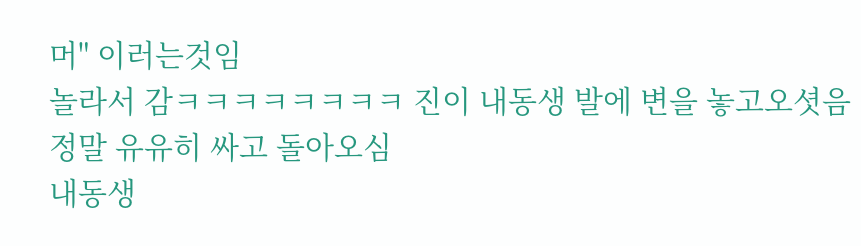머" 이러는것임
놀라서 감ㅋㅋㅋㅋㅋㅋㅋㅋ 진이 내동생 발에 변을 놓고오셧음
정말 유유히 싸고 돌아오심
내동생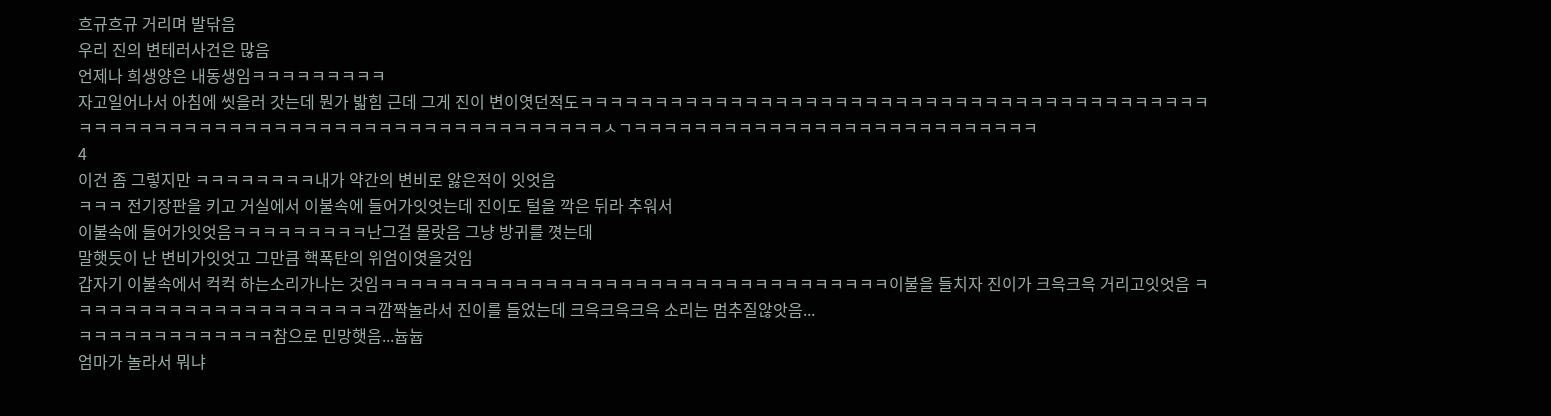흐규흐규 거리며 발닦음
우리 진의 변테러사건은 많음
언제나 희생양은 내동생임ㅋㅋㅋㅋㅋㅋㅋㅋㅋ
자고일어나서 아침에 씻을러 갓는데 뭔가 밟힘 근데 그게 진이 변이엿던적도ㅋㅋㅋㅋㅋㅋㅋㅋㅋㅋㅋㅋㅋㅋㅋㅋㅋㅋㅋㅋㅋㅋㅋㅋㅋㅋㅋㅋㅋㅋㅋㅋㅋㅋㅋㅋㅋㅋㅋㅋㅋㅋㅋㅋㅋㅋㅋㅋㅋㅋㅋㅋㅋㅋㅋㅋㅋㅋㅋㅋㅋㅋㅋㅋㅋㅋㅋㅋㅋㅋㅋㅋㅋㅋㅋㅋㅋㅅㄱㅋㅋㅋㅋㅋㅋㅋㅋㅋㅋㅋㅋㅋㅋㅋㅋㅋㅋㅋㅋㅋㅋㅋㅋㅋㅋㅋ
4
이건 좀 그렇지만 ㅋㅋㅋㅋㅋㅋㅋㅋ내가 약간의 변비로 앓은적이 잇엇음
ㅋㅋㅋ 전기장판을 키고 거실에서 이불속에 들어가잇엇는데 진이도 털을 깍은 뒤라 추워서
이불속에 들어가잇엇음ㅋㅋㅋㅋㅋㅋㅋㅋㅋ난그걸 몰랏음 그냥 방귀를 꼇는데
말햇듯이 난 변비가잇엇고 그만큼 핵폭탄의 위엄이엿을것임
갑자기 이불속에서 컥컥 하는소리가나는 것임ㅋㅋㅋㅋㅋㅋㅋㅋㅋㅋㅋㅋㅋㅋㅋㅋㅋㅋㅋㅋㅋㅋㅋㅋㅋㅋㅋㅋㅋㅋㅋㅋㅋㅋ이불을 들치자 진이가 크윽크윽 거리고잇엇음 ㅋㅋㅋㅋㅋㅋㅋㅋㅋㅋㅋㅋㅋㅋㅋㅋㅋㅋㅋㅋㅋ깜짝놀라서 진이를 들었는데 크윽크윽크윽 소리는 멈추질않앗음...
ㅋㅋㅋㅋㅋㅋㅋㅋㅋㅋㅋㅋㅋ참으로 민망햇음...늅늅
엄마가 놀라서 뭐냐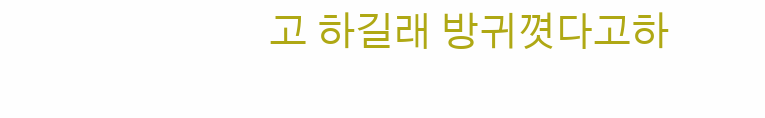고 하길래 방귀꼇다고하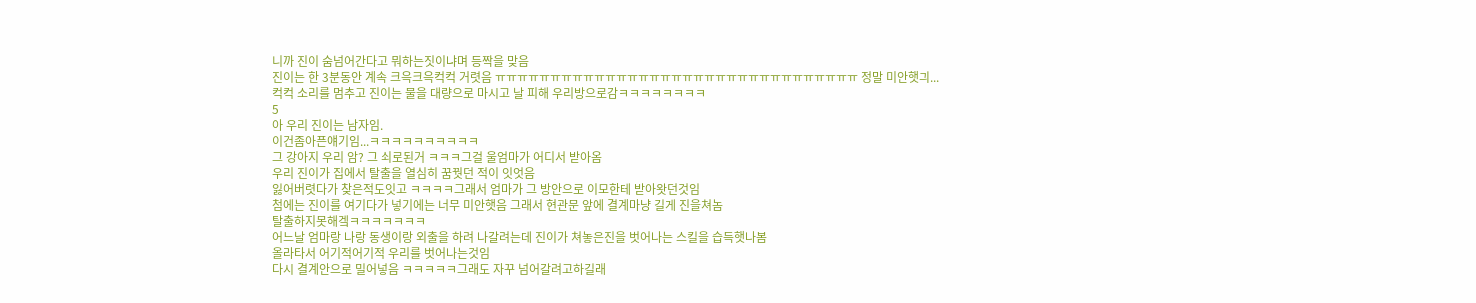니까 진이 숨넘어간다고 뭐하는짓이냐며 등짝을 맞음
진이는 한 3분동안 계속 크윽크윽컥컥 거렷음 ㅠㅠㅠㅠㅠㅠㅠㅠㅠㅠㅠㅠㅠㅠㅠㅠㅠㅠㅠㅠㅠㅠㅠㅠㅠㅠㅠㅠㅠㅠㅠㅠㅠ 정말 미안햇긔...
컥컥 소리를 멈추고 진이는 물을 대량으로 마시고 날 피해 우리방으로감ㅋㅋㅋㅋㅋㅋㅋㅋ
5
아 우리 진이는 남자임.
이건좀아픈얘기임...ㅋㅋㅋㅋㅋㅋㅋㅋㅋㅋ
그 강아지 우리 암? 그 쇠로된거 ㅋㅋㅋ그걸 울엄마가 어디서 받아옴
우리 진이가 집에서 탈출을 열심히 꿈꿧던 적이 잇엇음
잃어버렷다가 찾은적도잇고 ㅋㅋㅋㅋ그래서 엄마가 그 방안으로 이모한테 받아왓던것임
첨에는 진이를 여기다가 넣기에는 너무 미안햇음 그래서 현관문 앞에 결계마냥 길게 진을쳐놈
탈출하지못해겤ㅋㅋㅋㅋㅋㅋㅋ
어느날 엄마랑 나랑 동생이랑 외출을 하려 나갈려는데 진이가 쳐놓은진을 벗어나는 스킬을 습득햇나봄
올라타서 어기적어기적 우리를 벗어나는것임
다시 결계안으로 밀어넣음 ㅋㅋㅋㅋㅋ그래도 자꾸 넘어갈려고하길래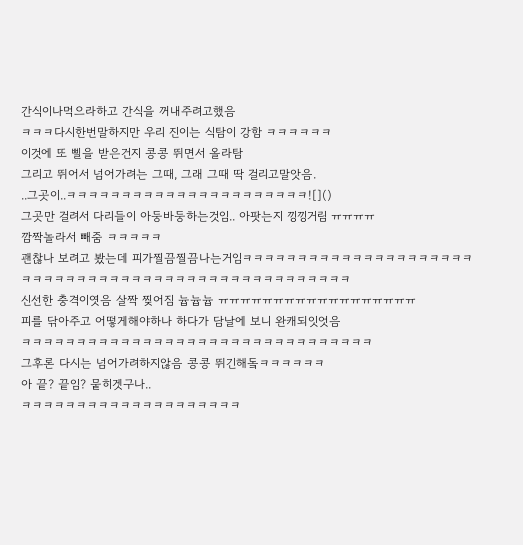간식이나먹으라하고 간식을 꺼내주려고했음
ㅋㅋㅋ다시한번말하지만 우리 진이는 식탐이 강함 ㅋㅋㅋㅋㅋㅋ
이것에 또 삘을 받은건지 콩콩 뛰면서 올라탐
그리고 뛰어서 넘어가려는 그때, 그래 그때 딱 걸리고말앗음.
..그곳이..ㅋㅋㅋㅋㅋㅋㅋㅋㅋㅋㅋㅋㅋㅋㅋㅋㅋㅋㅋㅋㅋㅋ![]()
그곳만 걸려서 다리들이 아둥바둥하는것임.. 아팟는지 낑낑거림 ㅠㅠㅠㅠ
깜짝놀라서 빼줌 ㅋㅋㅋㅋㅋ
괜찮나 보려고 봤는데 피가찔끔찔끔나는거임ㅋㅋㅋㅋㅋㅋㅋㅋㅋㅋㅋㅋㅋㅋㅋㅋㅋㅋㅋㅋㅋㅋㅋㅋㅋㅋㅋㅋㅋㅋㅋㅋㅋㅋㅋㅋㅋㅋㅋㅋㅋㅋㅋㅋㅋㅋㅋㅋㅋㅋㅋ
신선한 충격이엿음 살짝 찢어짐 늅늅늅 ㅠㅠㅠㅠㅠㅠㅠㅠㅠㅠㅠㅠㅠㅠㅠㅠㅠㅠ
피를 닦아주고 어떻게해야하나 하다가 담날에 보니 완캐되잇엇음
ㅋㅋㅋㅋㅋㅋㅋㅋㅋㅋㅋㅋㅋㅋㅋㅋㅋㅋㅋㅋㅋㅋㅋㅋㅋㅋㅋㅋㅋㅋㅋㅋ
그후론 다시는 넘어가려하지않음 콩콩 뛰긴해돜ㅋㅋㅋㅋㅋㅋ
아 끝? 끝임? 뭍히겟구나..
ㅋㅋㅋㅋㅋㅋㅋㅋㅋㅋㅋㅋㅋㅋㅋㅋㅋㅋㅋㅋ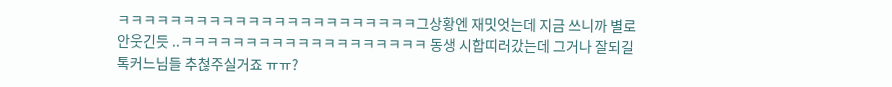ㅋㅋㅋㅋㅋㅋㅋㅋㅋㅋㅋㅋㅋㅋㅋㅋㅋㅋㅋㅋㅋㅋㅋ그상황엔 재밋엇는데 지금 쓰니까 별로 안웃긴듯 ..ㅋㅋㅋㅋㅋㅋㅋㅋㅋㅋㅋㅋㅋㅋㅋㅋㅋㅋㅋ 동생 시합띠러갔는데 그거나 잘되길
톡커느님들 추첞주실거죠 ㅠㅠ?